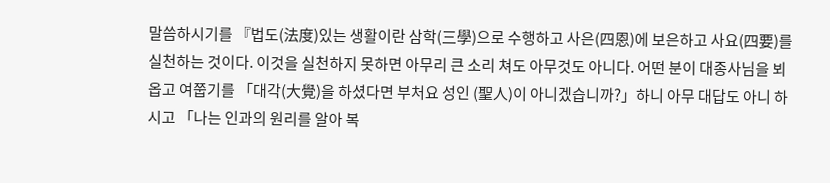말씀하시기를 『법도(法度)있는 생활이란 삼학(三學)으로 수행하고 사은(四恩)에 보은하고 사요(四要)를 실천하는 것이다. 이것을 실천하지 못하면 아무리 큰 소리 쳐도 아무것도 아니다. 어떤 분이 대종사님을 뵈옵고 여쭙기를 「대각(大覺)을 하셨다면 부처요 성인 (聖人)이 아니겠습니까?」하니 아무 대답도 아니 하시고 「나는 인과의 원리를 알아 복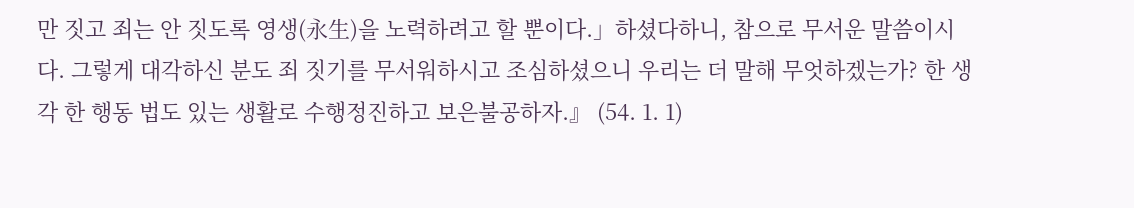만 짓고 죄는 안 짓도록 영생(永生)을 노력하려고 할 뿐이다.」하셨다하니, 참으로 무서운 말씀이시다. 그렇게 대각하신 분도 죄 짓기를 무서워하시고 조심하셨으니 우리는 더 말해 무엇하겠는가? 한 생각 한 행동 법도 있는 생활로 수행정진하고 보은불공하자.』 (54. 1. 1)